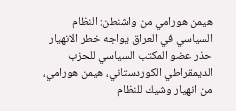هيمن هورامي من واشنطن: النظام السياسي في العراق يواجه خطر الانهيار
حذر عضو المكتب السياسي للحزب الديمقراطي الكوردستاني، هيمن هورامي، من انهيار وشيك للنظام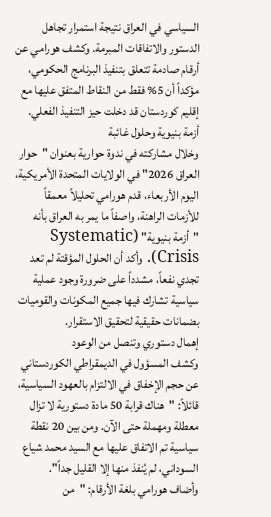السياسي في العراق نتيجة استمرار تجاهل الدستور والاتفاقات المبرمة. وكشف هورامي عن أرقام صادمة تتعلق بتنفيذ البرنامج الحكومي، مؤكداً أن 5% فقط من النقاط المتفق عليها مع إقليم كوردستان قد دخلت حيز التنفيذ الفعلي.
أزمة بنيوية وحلول غائبة
وخلال مشاركته في ندوة حوارية بعنوان "حوار العراق 2026" في الولايات المتحدة الأمريكية، اليوم الأربعاء، قدم هورامي تحليلاً معمقاً للأزمات الراهنة، واصفاً ما يمر به العراق بأنه "أزمة بنيوية" (Systematic Crisis). وأكد أن الحلول المؤقتة لم تعد تجدي نفعاً، مشدداً على ضرورة وجود عملية سياسية تشارك فيها جميع المكونات والقوميات بضمانات حقيقية لتحقيق الاستقرار.
إهمال دستوري وتنصل من الوعود
وكشف المسؤول في الديمقراطي الكوردستاني عن حجم الإخفاق في الالتزام بالعهود السياسية، قائلاً: "هناك قرابة 50 مادة دستورية لا تزال معطلة ومهملة حتى الآن. ومن بين 20 نقطة سياسية تم الاتفاق عليها مع السيد محمد شياع السوداني، لم يُنفذ منها إلا القليل جداً".
وأضاف هورامي بلغة الأرقام: "من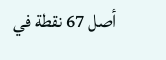أصل 67 نقطة في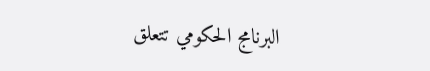البرنامج الحكومي تتعلق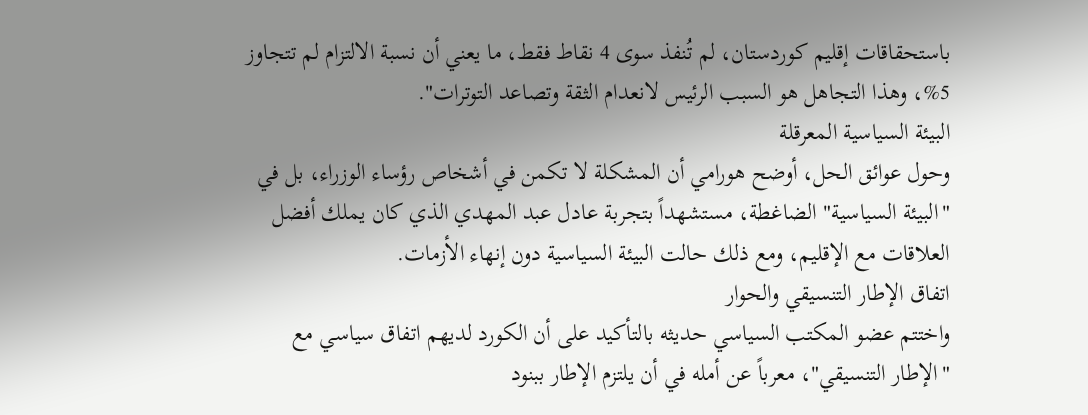باستحقاقات إقليم كوردستان، لم تُنفذ سوى 4 نقاط فقط، ما يعني أن نسبة الالتزام لم تتجاوز 5%، وهذا التجاهل هو السبب الرئيس لانعدام الثقة وتصاعد التوترات".
البيئة السياسية المعرقلة
وحول عوائق الحل، أوضح هورامي أن المشكلة لا تكمن في أشخاص رؤساء الوزراء، بل في "البيئة السياسية" الضاغطة، مستشهداً بتجربة عادل عبد المهدي الذي كان يملك أفضل العلاقات مع الإقليم، ومع ذلك حالت البيئة السياسية دون إنهاء الأزمات.
اتفاق الإطار التنسيقي والحوار
واختتم عضو المكتب السياسي حديثه بالتأكيد على أن الكورد لديهم اتفاق سياسي مع "الإطار التنسيقي"، معرباً عن أمله في أن يلتزم الإطار ببنود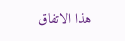هذا الاتفاق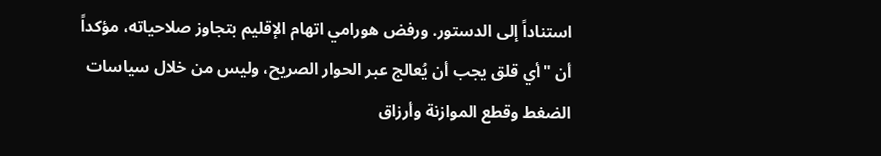استناداً إلى الدستور. ورفض هورامي اتهام الإقليم بتجاوز صلاحياته، مؤكداً أن "أي قلق يجب أن يُعالج عبر الحوار الصريح، وليس من خلال سياسات الضغط وقطع الموازنة وأرزاق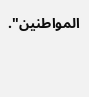المواطنين".